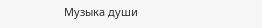Музыка души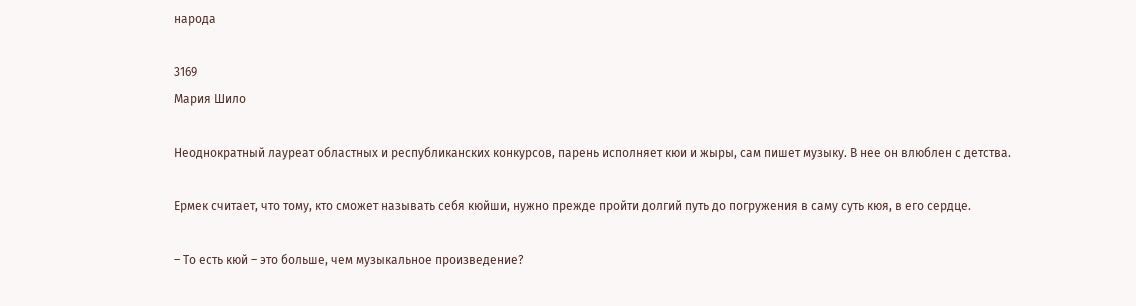народа

3169
Мария Шило

Неоднократный лауреат областных и республиканских конкурсов, парень исполняет кюи и жыры, сам пишет музыку. В нее он влюблен с детства.

Ермек считает, что тому, кто сможет называть себя кюйши, нужно прежде пройти долгий путь до погружения в саму суть кюя, в его сердце.

– То есть кюй – это больше, чем музыкальное произведение?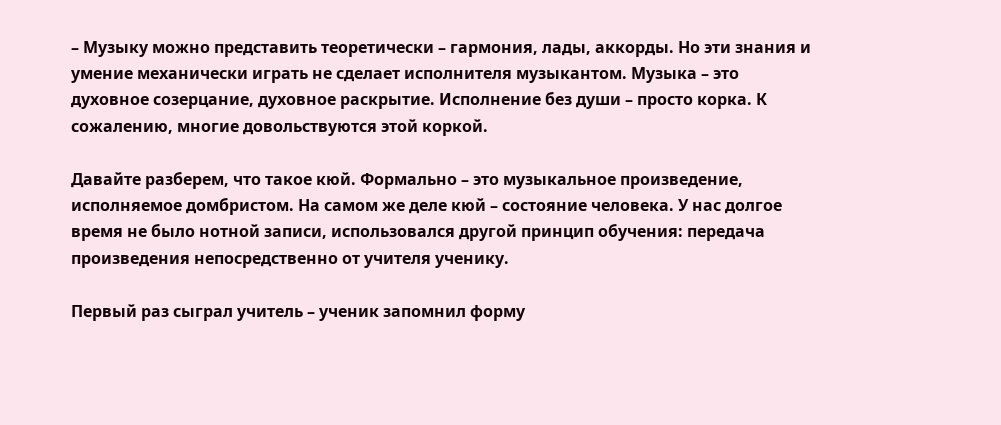– Музыку можно представить теоретически – гармония, лады, аккорды. Но эти знания и умение механически играть не сделает исполнителя музыкантом. Музыка – это духовное созерцание, духовное раскрытие. Исполнение без души – просто корка. К сожалению, многие довольствуются этой коркой.

Давайте разберем, что такое кюй. Формально – это музыкальное произведение, исполняемое домбристом. На самом же деле кюй – состояние человека. У нас долгое время не было нотной записи, использовался другой принцип обучения: передача произведения непосредственно от учителя ученику.

Первый раз сыграл учитель – ученик запомнил форму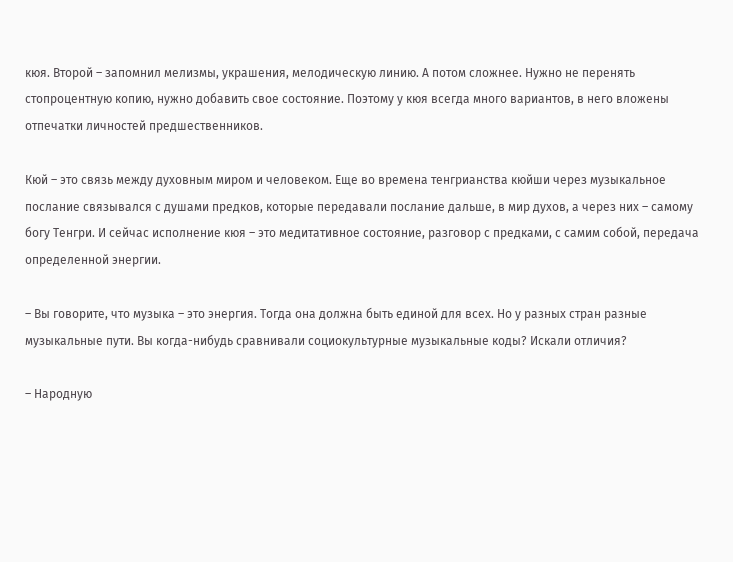кюя. Второй – запомнил мелизмы, украшения, мелодическую линию. А потом сложнее. Нужно не перенять стопроцентную копию, нужно добавить свое состояние. Поэтому у кюя всегда много вариантов, в него вложены отпечатки личностей предшественников.

Кюй – это связь между духовным миром и человеком. Еще во времена тенгрианства кюйши через музыкальное послание связывался с душами предков, которые передавали послание дальше, в мир духов, а через них – самому богу Тенгри. И сейчас исполнение кюя – это медитативное состояние, разговор с предками, с самим собой, передача определенной энергии.

– Вы говорите, что музыка – это энергия. Тогда она должна быть единой для всех. Но у разных стран разные музыкальные пути. Вы когда-нибудь сравнивали социокультурные музыкальные коды? Искали отличия?

– Народную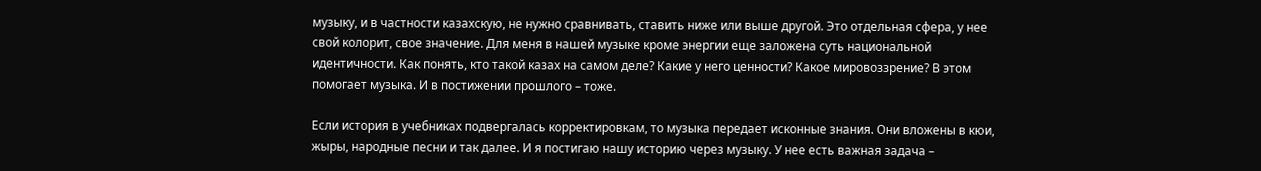музыку, и в частности казахскую, не нужно сравнивать, ставить ниже или выше другой. Это отдельная сфера, у нее свой колорит, свое значение. Для меня в нашей музыке кроме энергии еще заложена суть национальной идентичности. Как понять, кто такой казах на самом деле? Какие у него ценности? Какое мировоззрение? В этом помогает музыка. И в постижении прошлого – тоже.

Если история в учебниках подвергалась корректировкам, то музыка передает исконные знания. Они вложены в кюи, жыры, народные песни и так далее. И я постигаю нашу историю через музыку. У нее есть важная задача –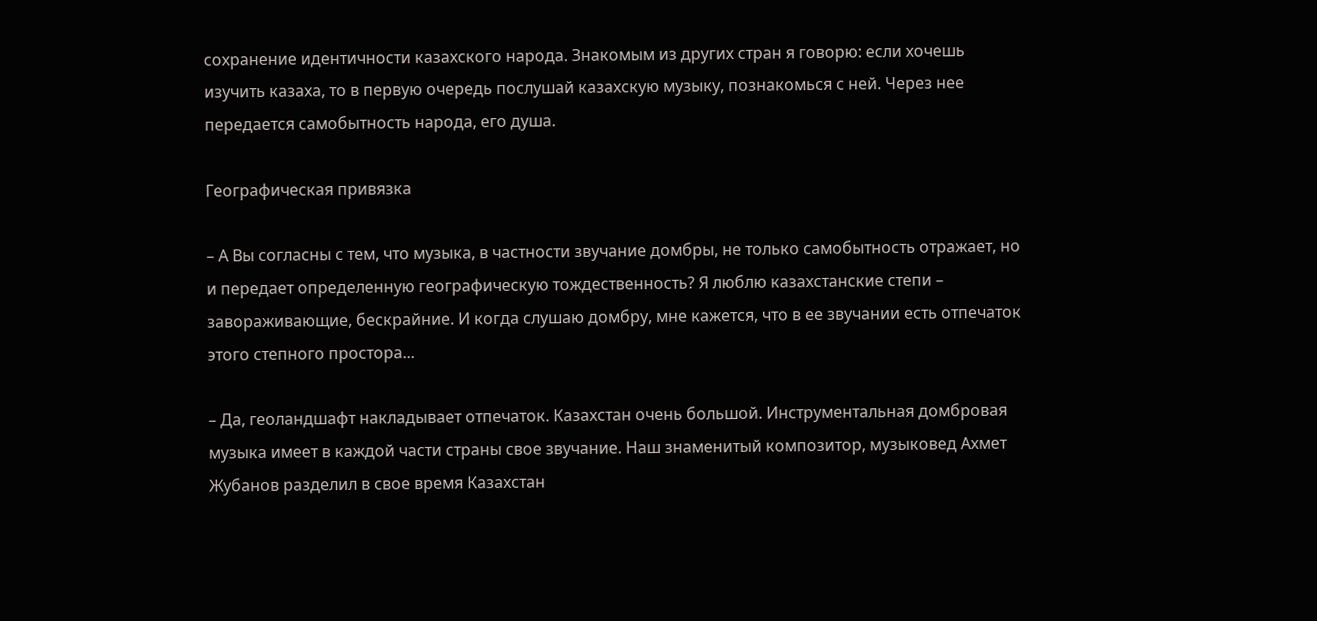сохранение идентичности казахского народа. Знакомым из других стран я говорю: если хочешь изучить казаха, то в первую очередь послушай казахскую музыку, познакомься с ней. Через нее передается самобытность народа, его душа.

Географическая привязка

– А Вы согласны с тем, что музыка, в частности звучание домбры, не только самобытность отражает, но и передает определенную географическую тождественность? Я люблю казахстанские степи – завораживающие, бескрайние. И когда слушаю домбру, мне кажется, что в ее звучании есть отпечаток этого степного простора...

– Да, геоландшафт накладывает отпечаток. Казахстан очень большой. Инструментальная домбровая музыка имеет в каждой части страны свое звучание. Наш знаменитый композитор, музыковед Ахмет Жубанов разделил в свое время Казахстан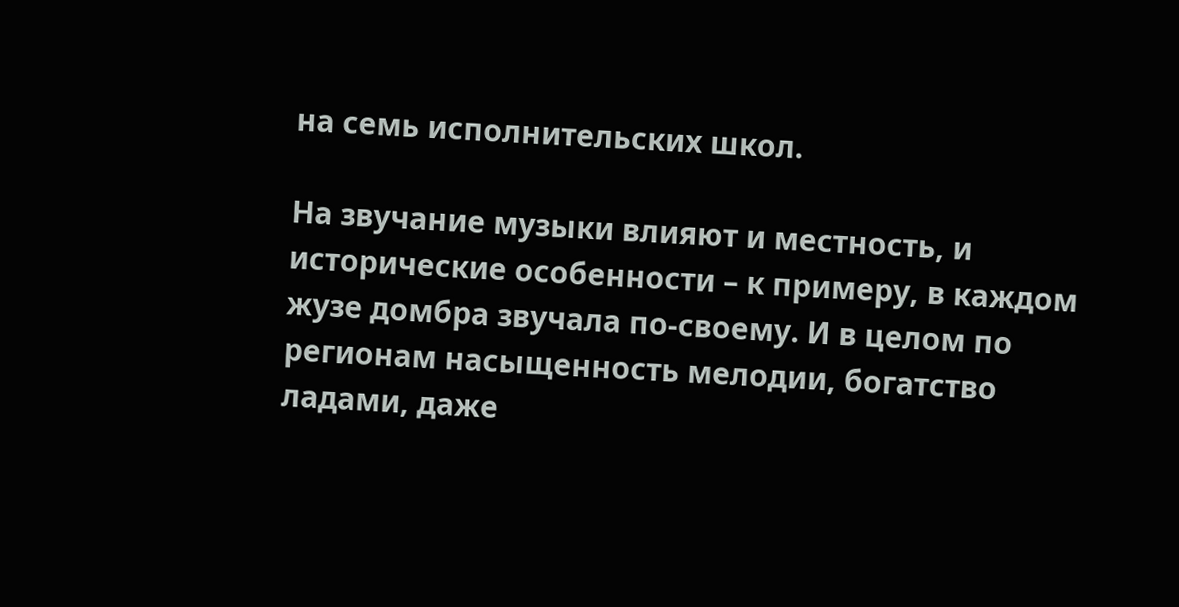на семь исполнительских школ.

На звучание музыки влияют и местность, и исторические особенности – к примеру, в каждом жузе домбра звучала по-своему. И в целом по регионам насыщенность мелодии, богатство ладами, даже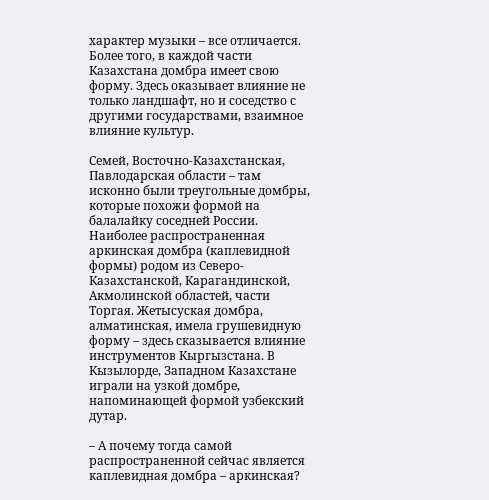характер музыки – все отличается. Более того, в каждой части Казахстана домбра имеет свою форму. Здесь оказывает влияние не только ландшафт, но и соседство с другими государствами, взаимное влияние культур.

Семей, Восточно-Казахстанская, Павлодарская области – там исконно были треугольные домбры, которые похожи формой на балалайку соседней России. Наиболее распространенная аркинская домбра (каплевидной формы) родом из Северо-Казахстанской, Карагандинской, Акмолинской областей, части Торгая. Жетысуская домбра, алматинская, имела грушевидную форму – здесь сказывается влияние инструментов Кыргызстана. В Кызылорде, Западном Казахстане играли на узкой домбре, напоминающей формой узбекский дутар.

– А почему тогда самой распространенной сейчас является каплевидная домбра – аркинская?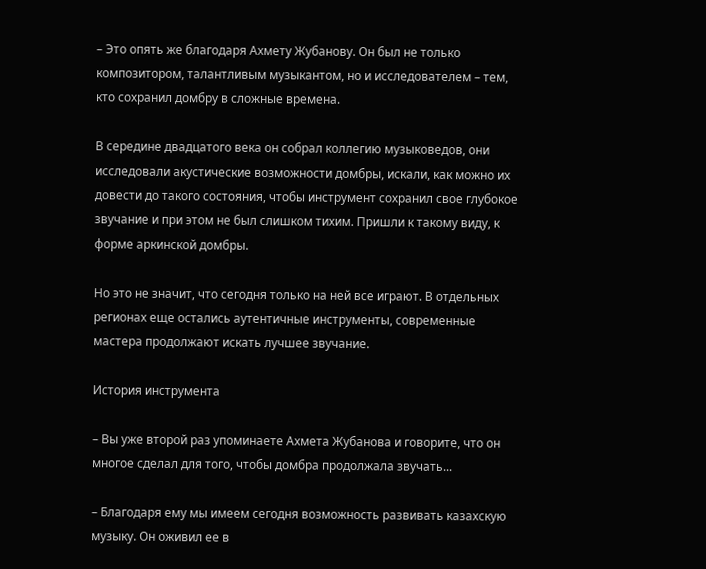– Это опять же благодаря Ахмету Жубанову. Он был не только композитором, талантливым музыкантом, но и исследователем – тем, кто сохранил домбру в сложные времена.

В середине двадцатого века он собрал коллегию музыковедов, они исследовали акустические возможности домбры, искали, как можно их довести до такого состояния, чтобы инструмент сохранил свое глубокое звучание и при этом не был слишком тихим. Пришли к такому виду, к форме аркинской домбры.

Но это не значит, что сегодня только на ней все играют. В отдельных регионах еще остались аутентичные инструменты, современные мастера продолжают искать лучшее звучание.

История инструмента

– Вы уже второй раз упоминаете Ахмета Жубанова и говорите, что он многое сделал для того, чтобы домбра продолжала звучать...

– Благодаря ему мы имеем сегодня возможность развивать казахскую музыку. Он оживил ее в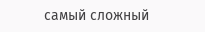самый сложный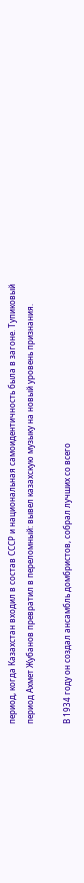период, когда Казахстан входил в состав СССР и национальная самоидентичность была в загоне. Тупиковый период Ахмет Жубанов превратил в переломный: вывел казахскую музыку на новый уровень признания.

В 1934 году он создал ансамбль домбристов, собрал лучших со всего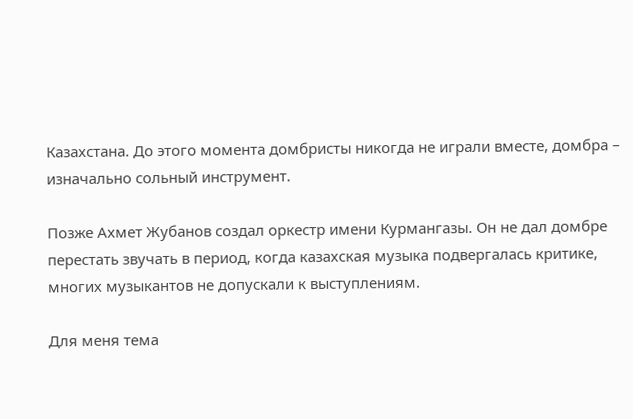Казахстана. До этого момента домбристы никогда не играли вместе, домбра – изначально сольный инструмент.

Позже Ахмет Жубанов создал оркестр имени Курмангазы. Он не дал домбре перестать звучать в период, когда казахская музыка подвергалась критике, многих музыкантов не допускали к выступлениям.

Для меня тема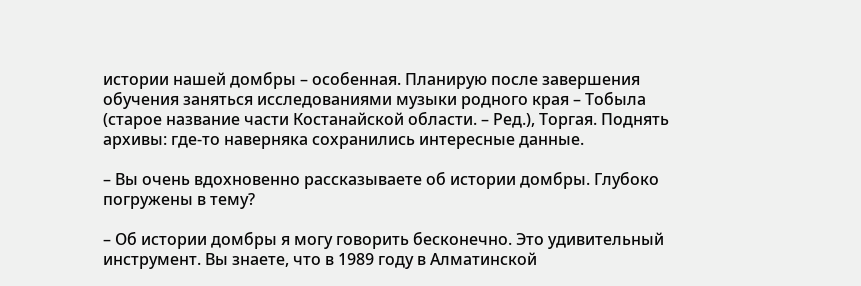истории нашей домбры – особенная. Планирую после завершения обучения заняться исследованиями музыки родного края – Тобыла (старое название части Костанайской области. – Ред.), Торгая. Поднять архивы: где-то наверняка сохранились интересные данные.

– Вы очень вдохновенно рассказываете об истории домбры. Глубоко погружены в тему?

– Об истории домбры я могу говорить бесконечно. Это удивительный инструмент. Вы знаете, что в 1989 году в Алматинской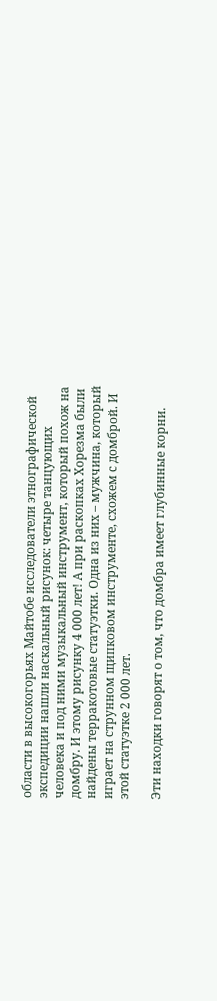области в высокогорьях Майтобе исследователи этнографической экспедиции нашли наскальный рисунок: четыре танцующих человека и под ними музыкальный инструмент, который похож на домбру. И этому рисунку 4 000 лет! А при раскопках Хорезма были найдены терракотовые статуэтки. Одна из них – мужчина, который играет на струнном щипковом инструменте, схожем с домброй. И этой статуэтке 2 000 лет.

Эти находки говорят о том, что домбра имеет глубинные корни.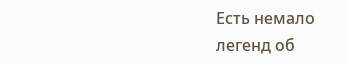Есть немало легенд об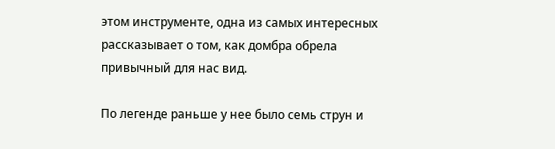этом инструменте, одна из самых интересных рассказывает о том, как домбра обрела привычный для нас вид.

По легенде раньше у нее было семь струн и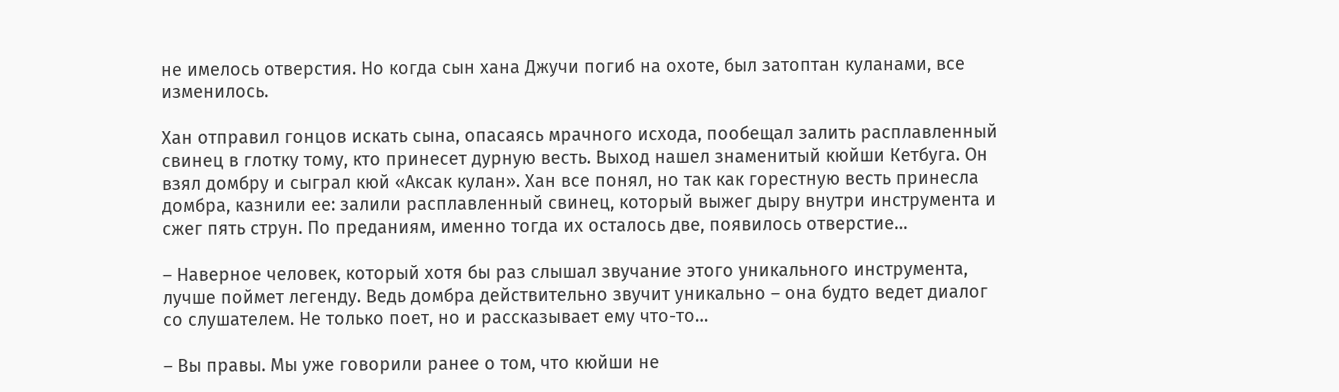не имелось отверстия. Но когда сын хана Джучи погиб на охоте, был затоптан куланами, все изменилось.

Хан отправил гонцов искать сына, опасаясь мрачного исхода, пообещал залить расплавленный свинец в глотку тому, кто принесет дурную весть. Выход нашел знаменитый кюйши Кетбуга. Он взял домбру и сыграл кюй «Аксак кулан». Хан все понял, но так как горестную весть принесла домбра, казнили ее: залили расплавленный свинец, который выжег дыру внутри инструмента и сжег пять струн. По преданиям, именно тогда их осталось две, появилось отверстие…

– Наверное человек, который хотя бы раз слышал звучание этого уникального инструмента, лучше поймет легенду. Ведь домбра действительно звучит уникально – она будто ведет диалог со слушателем. Не только поет, но и рассказывает ему что-то…

– Вы правы. Мы уже говорили ранее о том, что кюйши не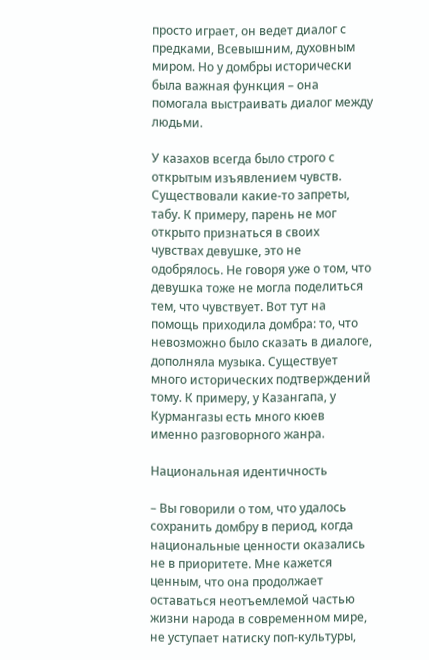просто играет, он ведет диалог с предками, Всевышним, духовным миром. Но у домбры исторически была важная функция – она помогала выстраивать диалог между людьми.

У казахов всегда было строго с открытым изъявлением чувств. Существовали какие-то запреты, табу. К примеру, парень не мог открыто признаться в своих чувствах девушке, это не одобрялось. Не говоря уже о том, что девушка тоже не могла поделиться тем, что чувствует. Вот тут на помощь приходила домбра: то, что невозможно было сказать в диалоге, дополняла музыка. Существует много исторических подтверждений тому. К примеру, у Казангапа, у Курмангазы есть много кюев именно разговорного жанра.

Национальная идентичность

– Вы говорили о том, что удалось сохранить домбру в период, когда национальные ценности оказались не в приоритете. Мне кажется ценным, что она продолжает оставаться неотъемлемой частью жизни народа в современном мире, не уступает натиску поп-культуры,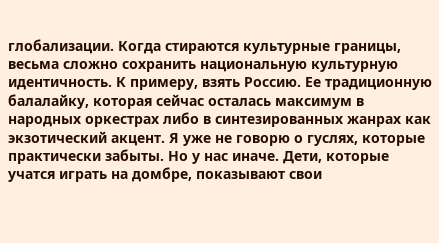глобализации. Когда стираются культурные границы, весьма сложно сохранить национальную культурную идентичность. К примеру, взять Россию. Ее традиционную балалайку, которая сейчас осталась максимум в народных оркестрах либо в синтезированных жанрах как экзотический акцент. Я уже не говорю о гуслях, которые практически забыты. Но у нас иначе. Дети, которые учатся играть на домбре, показывают свои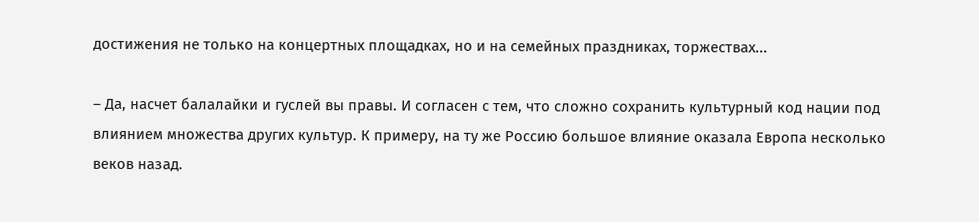достижения не только на концертных площадках, но и на семейных праздниках, торжествах...

– Да, насчет балалайки и гуслей вы правы. И согласен с тем, что сложно сохранить культурный код нации под влиянием множества других культур. К примеру, на ту же Россию большое влияние оказала Европа несколько веков назад.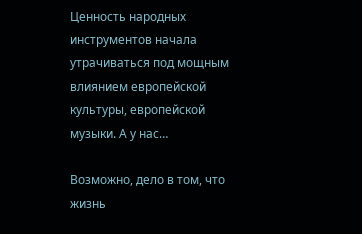Ценность народных инструментов начала утрачиваться под мощным влиянием европейской культуры, европейской музыки. А у нас…

Возможно, дело в том, что жизнь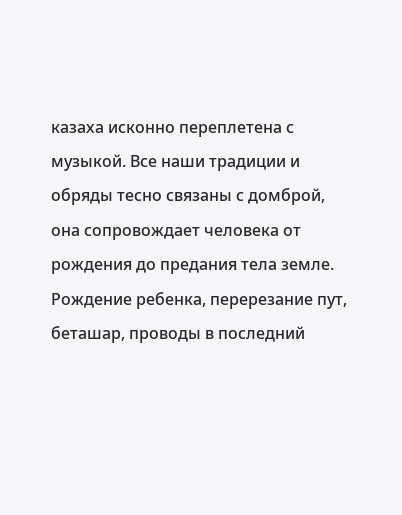казаха исконно переплетена с музыкой. Все наши традиции и обряды тесно связаны с домброй, она сопровождает человека от рождения до предания тела земле. Рождение ребенка, перерезание пут, беташар, проводы в последний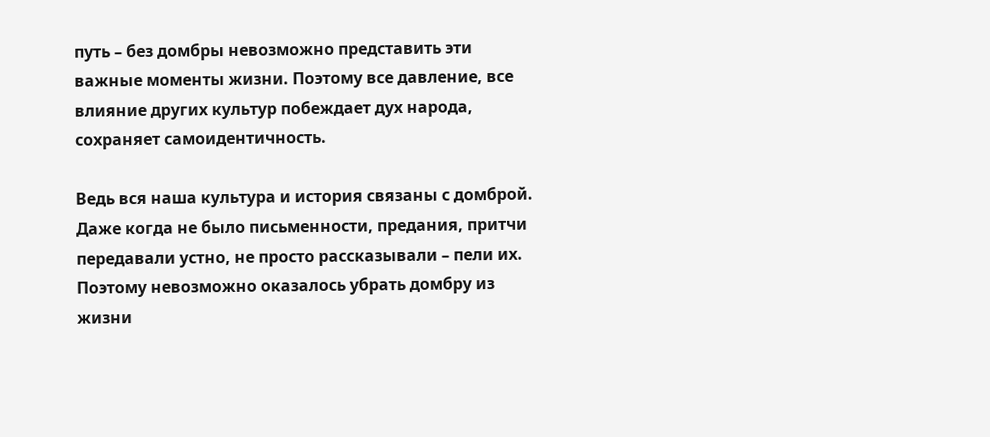путь – без домбры невозможно представить эти важные моменты жизни. Поэтому все давление, все влияние других культур побеждает дух народа, сохраняет самоидентичность.

Ведь вся наша культура и история связаны с домброй. Даже когда не было письменности, предания, притчи передавали устно, не просто рассказывали – пели их. Поэтому невозможно оказалось убрать домбру из жизни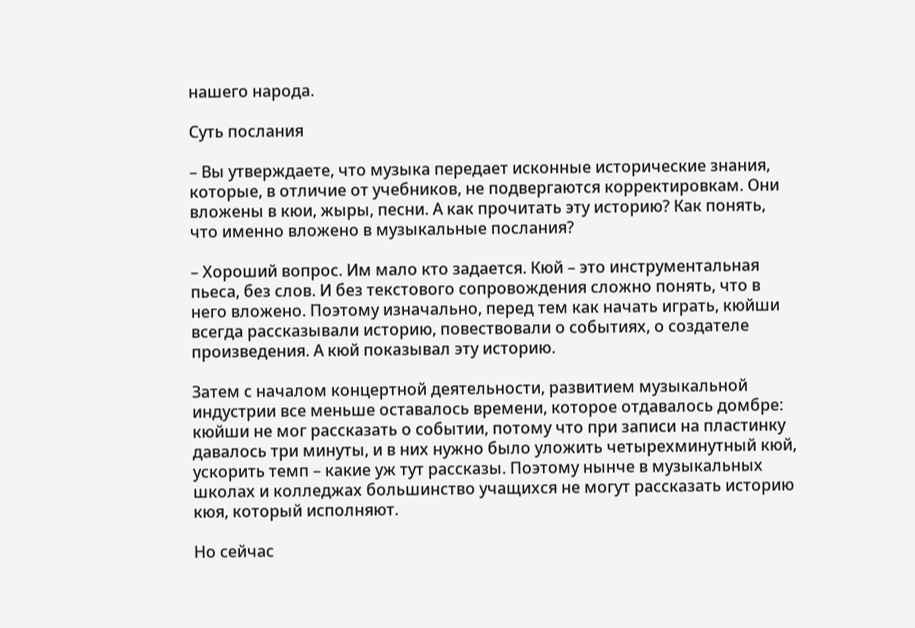нашего народа.

Суть послания

– Вы утверждаете, что музыка передает исконные исторические знания, которые, в отличие от учебников, не подвергаются корректировкам. Они вложены в кюи, жыры, песни. А как прочитать эту историю? Как понять, что именно вложено в музыкальные послания?

– Хороший вопрос. Им мало кто задается. Кюй – это инструментальная пьеса, без слов. И без текстового сопровождения сложно понять, что в него вложено. Поэтому изначально, перед тем как начать играть, кюйши всегда рассказывали историю, повествовали о событиях, о создателе произведения. А кюй показывал эту историю.

Затем с началом концертной деятельности, развитием музыкальной индустрии все меньше оставалось времени, которое отдавалось домбре: кюйши не мог рассказать о событии, потому что при записи на пластинку давалось три минуты, и в них нужно было уложить четырехминутный кюй, ускорить темп – какие уж тут рассказы. Поэтому нынче в музыкальных школах и колледжах большинство учащихся не могут рассказать историю кюя, который исполняют.

Но сейчас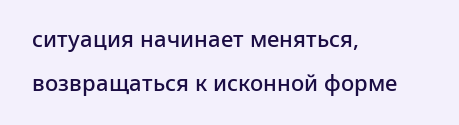ситуация начинает меняться, возвращаться к исконной форме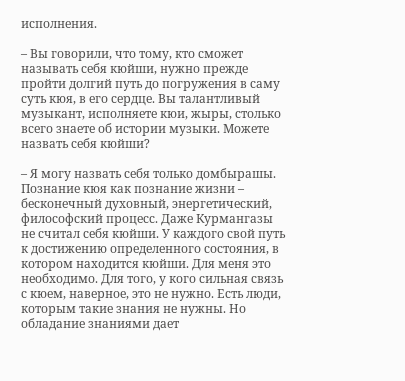исполнения.

– Вы говорили, что тому, кто сможет называть себя кюйши, нужно прежде пройти долгий путь до погружения в саму суть кюя, в его сердце. Вы талантливый музыкант, исполняете кюи, жыры, столько всего знаете об истории музыки. Можете назвать себя кюйши?

– Я могу назвать себя только домбырашы. Познание кюя как познание жизни – бесконечный духовный, энергетический, философский процесс. Даже Курмангазы не считал себя кюйши. У каждого свой путь к достижению определенного состояния, в котором находится кюйши. Для меня это необходимо. Для того, у кого сильная связь с кюем, наверное, это не нужно. Есть люди, которым такие знания не нужны. Но обладание знаниями дает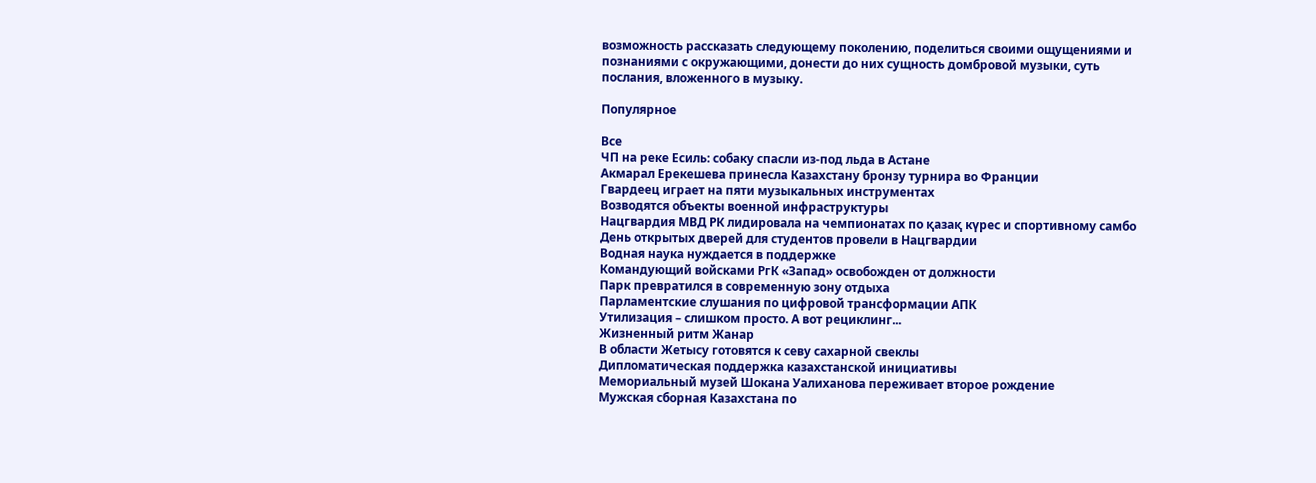возможность рассказать следующему поколению, поделиться своими ощущениями и познаниями с окружающими, донести до них сущность домбровой музыки, суть послания, вложенного в музыку.

Популярное

Все
ЧП на реке Есиль: собаку спасли из-под льда в Астане
Акмарал Ерекешева принесла Казахстану бронзу турнира во Франции
Гвардеец играет на пяти музыкальных инструментах
Возводятся объекты военной инфраструктуры
Нацгвардия МВД РК лидировала на чемпионатах по қазақ күрес и спортивному самбо
День открытых дверей для студентов провели в Нацгвардии
Водная наука нуждается в поддержке
Командующий войсками РгК «Запад» освобожден от должности
Парк превратился в современную зону отдыха
Парламентские слушания по цифровой трансформации АПК
Утилизация – слишком просто. А вот рециклинг...
Жизненный ритм Жанар
В области Жетысу готовятся к севу сахарной свеклы
Дипломатическая поддержка казахстанской инициативы
Мемориальный музей Шокана Уалиханова переживает второе рождение
Мужская сборная Казахстана по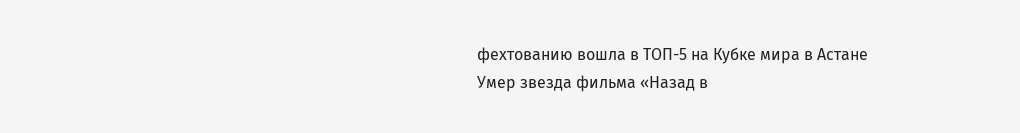фехтованию вошла в ТОП-5 на Кубке мира в Астане
Умер звезда фильма «Назад в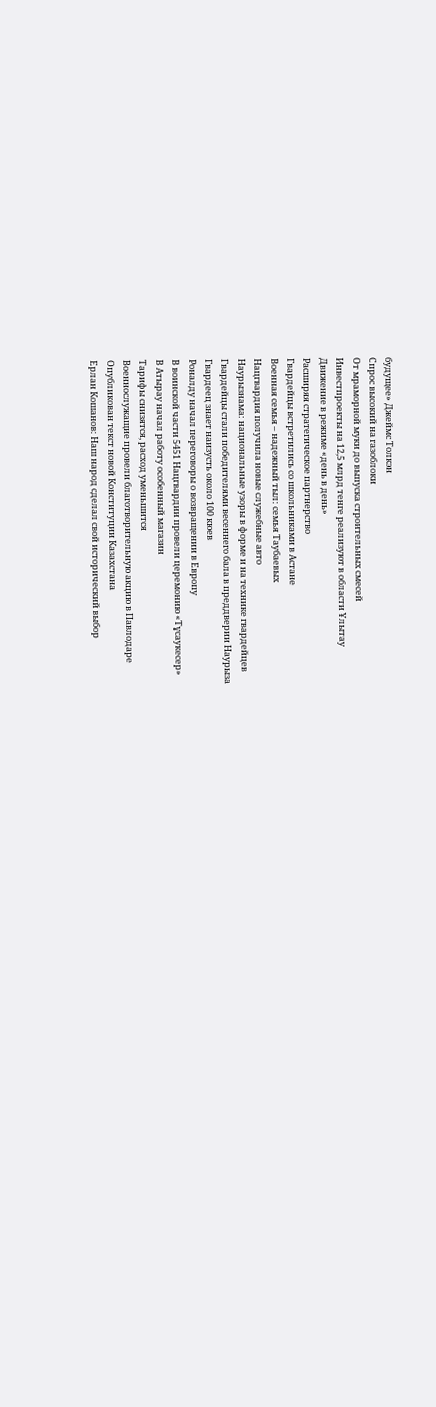будущее» Джеймс Толкэн
Спрос высокий на газоблоки
От мраморной муки до выпуска строительных смесей
Инвестпроекты на 12,5 млрд тенге реализуют в области Ұлытау
Движение в режиме «день в день»
Расширяя стратегическое партнерство
Гвардейцы встретились со школьниками в Астане
Военная семья – надежный тыл: семья Таубаевых
Нацгвардия получила новые служебные авто
Наурызнама: национальные узоры в форме и на технике гвардейцев
Гвардейцы стали победителями весеннего бала в преддверии Наурыза
Гвардеец знает наизусть около 100 кюев
Роналду начал переговоры о возвращении в Европу
В воинской части 5451 Нацгвардии провели церемонию «Тұсаукесер»
В Атырау начал работу особенный магазин
Тарифы снизятся, расход уменьшится
Военнослужащие провели благотворительную акцию в Павлодаре
Опубликован текст новой Конституции Казахстана
Ерлан Кошанов: Наш народ сделал свой исторический выбор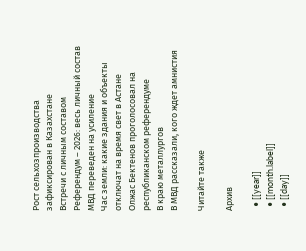Рост сельхозпроизводства зафиксирован в Казахстане
Встречи с личным составом
Референдум – 2026: весь личный состав МВД переведен на усиление
Час земли: какие здания и объекты отключат на время свет в Астане
Олжас Бектенов проголосовал на республиканском референдуме
В краю металлургов
В МВД рассказали, кого ждет амнистия

Читайте также

Архив

  • [[year]]
  • [[month.label]]
  • [[day]]